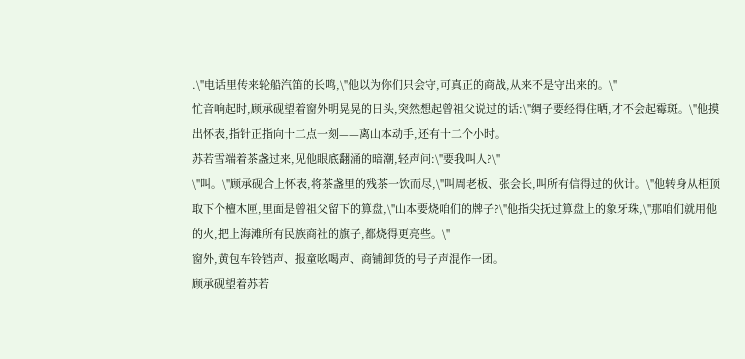.\"电话里传来轮船汽笛的长鸣,\"他以为你们只会守,可真正的商战,从来不是守出来的。\"
忙音响起时,顾承砚望着窗外明晃晃的日头,突然想起曾祖父说过的话:\"绸子要经得住晒,才不会起霉斑。\"他摸出怀表,指针正指向十二点一刻——离山本动手,还有十二个小时。
苏若雪端着茶盏过来,见他眼底翻涌的暗潮,轻声问:\"要我叫人?\"
\"叫。\"顾承砚合上怀表,将茶盏里的残茶一饮而尽,\"叫周老板、张会长,叫所有信得过的伙计。\"他转身从柜顶取下个檀木匣,里面是曾祖父留下的算盘,\"山本要烧咱们的牌子?\"他指尖抚过算盘上的象牙珠,\"那咱们就用他的火,把上海滩所有民族商社的旗子,都烧得更亮些。\"
窗外,黄包车铃铛声、报童吆喝声、商铺卸货的号子声混作一团。
顾承砚望着苏若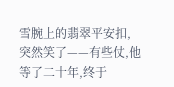雪腕上的翡翠平安扣,突然笑了——有些仗,他等了二十年,终于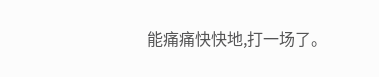能痛痛快快地,打一场了。